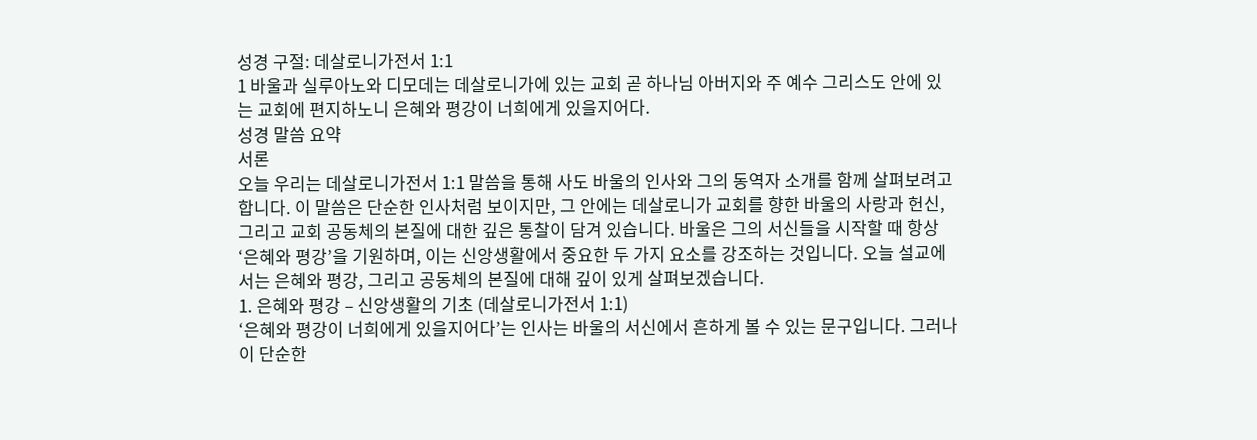성경 구절: 데살로니가전서 1:1
1 바울과 실루아노와 디모데는 데살로니가에 있는 교회 곧 하나님 아버지와 주 예수 그리스도 안에 있는 교회에 편지하노니 은혜와 평강이 너희에게 있을지어다.
성경 말씀 요약
서론
오늘 우리는 데살로니가전서 1:1 말씀을 통해 사도 바울의 인사와 그의 동역자 소개를 함께 살펴보려고 합니다. 이 말씀은 단순한 인사처럼 보이지만, 그 안에는 데살로니가 교회를 향한 바울의 사랑과 헌신, 그리고 교회 공동체의 본질에 대한 깊은 통찰이 담겨 있습니다. 바울은 그의 서신들을 시작할 때 항상 ‘은혜와 평강’을 기원하며, 이는 신앙생활에서 중요한 두 가지 요소를 강조하는 것입니다. 오늘 설교에서는 은혜와 평강, 그리고 공동체의 본질에 대해 깊이 있게 살펴보겠습니다.
1. 은혜와 평강 – 신앙생활의 기초 (데살로니가전서 1:1)
‘은혜와 평강이 너희에게 있을지어다’는 인사는 바울의 서신에서 흔하게 볼 수 있는 문구입니다. 그러나 이 단순한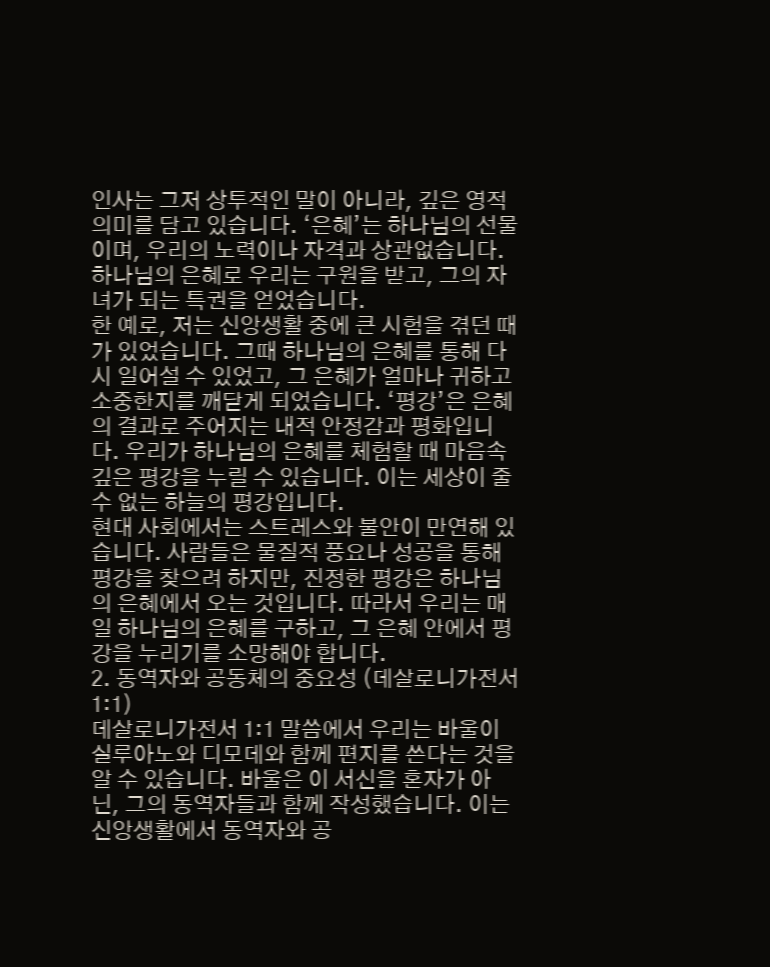인사는 그저 상투적인 말이 아니라, 깊은 영적 의미를 담고 있습니다. ‘은혜’는 하나님의 선물이며, 우리의 노력이나 자격과 상관없습니다. 하나님의 은혜로 우리는 구원을 받고, 그의 자녀가 되는 특권을 얻었습니다.
한 예로, 저는 신앙생활 중에 큰 시험을 겪던 때가 있었습니다. 그때 하나님의 은혜를 통해 다시 일어설 수 있었고, 그 은혜가 얼마나 귀하고 소중한지를 깨닫게 되었습니다. ‘평강’은 은혜의 결과로 주어지는 내적 안정감과 평화입니다. 우리가 하나님의 은혜를 체험할 때 마음속 깊은 평강을 누릴 수 있습니다. 이는 세상이 줄 수 없는 하늘의 평강입니다.
현대 사회에서는 스트레스와 불안이 만연해 있습니다. 사람들은 물질적 풍요나 성공을 통해 평강을 찾으려 하지만, 진정한 평강은 하나님의 은혜에서 오는 것입니다. 따라서 우리는 매일 하나님의 은혜를 구하고, 그 은혜 안에서 평강을 누리기를 소망해야 합니다.
2. 동역자와 공동체의 중요성 (데살로니가전서 1:1)
데살로니가전서 1:1 말씀에서 우리는 바울이 실루아노와 디모데와 함께 편지를 쓴다는 것을 알 수 있습니다. 바울은 이 서신을 혼자가 아닌, 그의 동역자들과 함께 작성했습니다. 이는 신앙생활에서 동역자와 공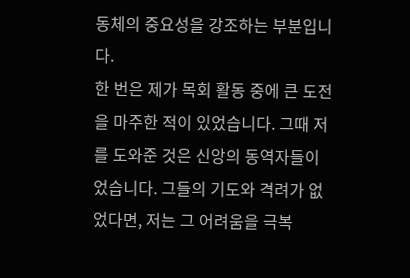동체의 중요성을 강조하는 부분입니다.
한 번은 제가 목회 활동 중에 큰 도전을 마주한 적이 있었습니다. 그때 저를 도와준 것은 신앙의 동역자들이었습니다. 그들의 기도와 격려가 없었다면, 저는 그 어려움을 극복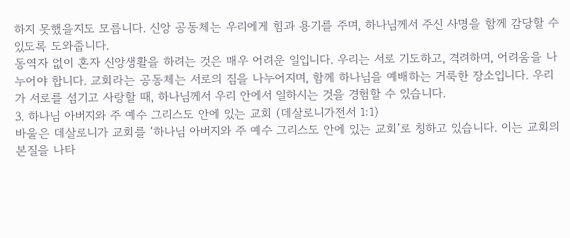하지 못했을지도 모릅니다. 신앙 공동체는 우리에게 힘과 용기를 주며, 하나님께서 주신 사명을 함께 감당할 수 있도록 도와줍니다.
동역자 없이 혼자 신앙생활을 하려는 것은 매우 어려운 일입니다. 우리는 서로 기도하고, 격려하며, 어려움을 나누어야 합니다. 교회라는 공동체는 서로의 짐을 나누어지며, 함께 하나님을 예배하는 거룩한 장소입니다. 우리가 서로를 섬기고 사랑할 때, 하나님께서 우리 안에서 일하시는 것을 경험할 수 있습니다.
3. 하나님 아버지와 주 예수 그리스도 안에 있는 교회 (데살로니가전서 1:1)
바울은 데살로니가 교회를 ‘하나님 아버지와 주 예수 그리스도 안에 있는 교회’로 칭하고 있습니다. 이는 교회의 본질을 나타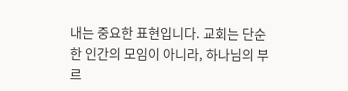내는 중요한 표현입니다. 교회는 단순한 인간의 모임이 아니라, 하나님의 부르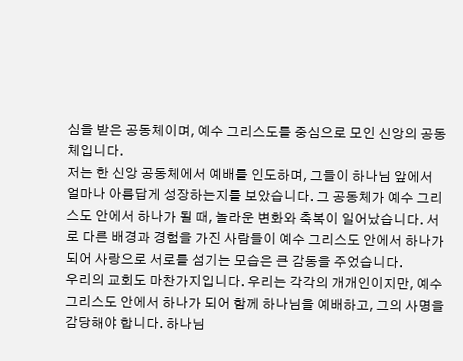심을 받은 공동체이며, 예수 그리스도를 중심으로 모인 신앙의 공동체입니다.
저는 한 신앙 공동체에서 예배를 인도하며, 그들이 하나님 앞에서 얼마나 아름답게 성장하는지를 보았습니다. 그 공동체가 예수 그리스도 안에서 하나가 될 때, 놀라운 변화와 축복이 일어났습니다. 서로 다른 배경과 경험을 가진 사람들이 예수 그리스도 안에서 하나가 되어 사랑으로 서로를 섬기는 모습은 큰 감동을 주었습니다.
우리의 교회도 마찬가지입니다. 우리는 각각의 개개인이지만, 예수 그리스도 안에서 하나가 되어 함께 하나님을 예배하고, 그의 사명을 감당해야 합니다. 하나님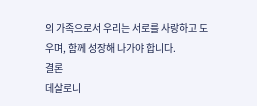의 가족으로서 우리는 서로를 사랑하고 도우며, 함께 성장해 나가야 합니다.
결론
데살로니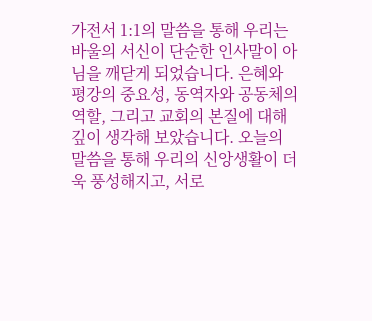가전서 1:1의 말씀을 통해 우리는 바울의 서신이 단순한 인사말이 아님을 깨닫게 되었습니다. 은혜와 평강의 중요성, 동역자와 공동체의 역할, 그리고 교회의 본질에 대해 깊이 생각해 보았습니다. 오늘의 말씀을 통해 우리의 신앙생활이 더욱 풍성해지고, 서로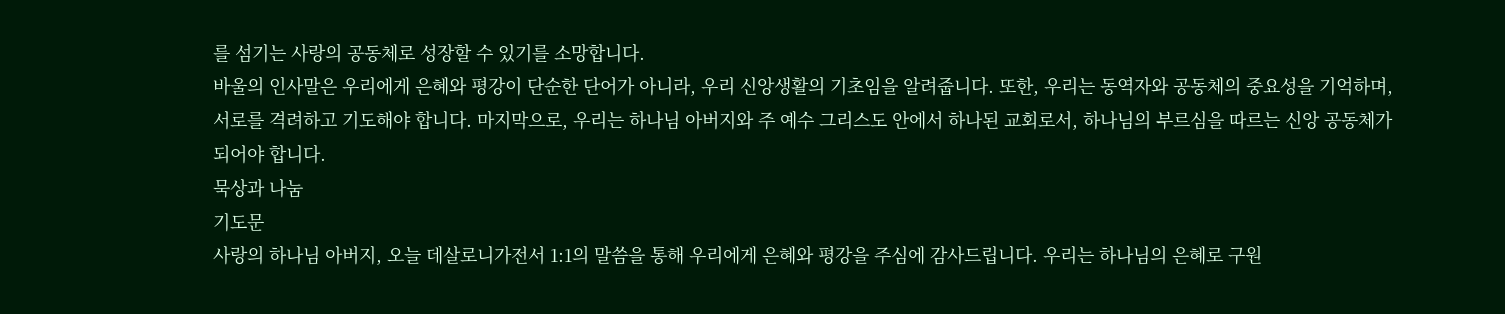를 섬기는 사랑의 공동체로 성장할 수 있기를 소망합니다.
바울의 인사말은 우리에게 은혜와 평강이 단순한 단어가 아니라, 우리 신앙생활의 기초임을 알려줍니다. 또한, 우리는 동역자와 공동체의 중요성을 기억하며, 서로를 격려하고 기도해야 합니다. 마지막으로, 우리는 하나님 아버지와 주 예수 그리스도 안에서 하나된 교회로서, 하나님의 부르심을 따르는 신앙 공동체가 되어야 합니다.
묵상과 나눔
기도문
사랑의 하나님 아버지, 오늘 데살로니가전서 1:1의 말씀을 통해 우리에게 은혜와 평강을 주심에 감사드립니다. 우리는 하나님의 은혜로 구원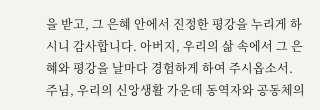을 받고, 그 은혜 안에서 진정한 평강을 누리게 하시니 감사합니다. 아버지, 우리의 삶 속에서 그 은혜와 평강을 날마다 경험하게 하여 주시옵소서.
주님, 우리의 신앙생활 가운데 동역자와 공동체의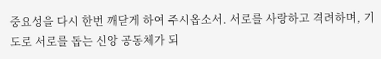중요성을 다시 한번 깨닫게 하여 주시옵소서. 서로를 사랑하고 격려하며, 기도로 서로를 돕는 신앙 공동체가 되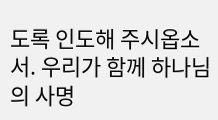도록 인도해 주시옵소서. 우리가 함께 하나님의 사명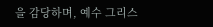을 감당하며, 예수 그리스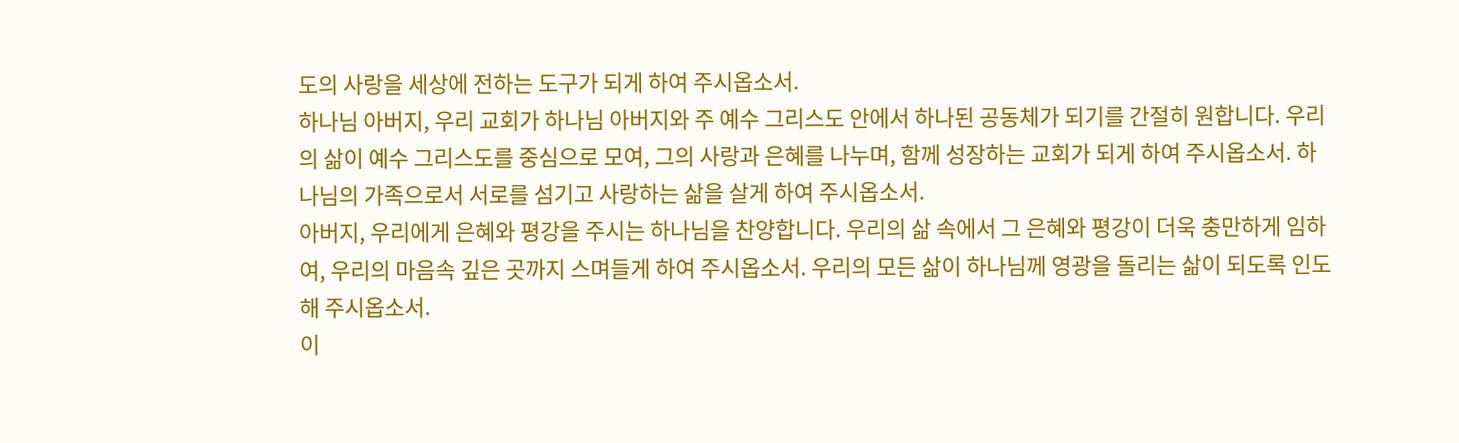도의 사랑을 세상에 전하는 도구가 되게 하여 주시옵소서.
하나님 아버지, 우리 교회가 하나님 아버지와 주 예수 그리스도 안에서 하나된 공동체가 되기를 간절히 원합니다. 우리의 삶이 예수 그리스도를 중심으로 모여, 그의 사랑과 은혜를 나누며, 함께 성장하는 교회가 되게 하여 주시옵소서. 하나님의 가족으로서 서로를 섬기고 사랑하는 삶을 살게 하여 주시옵소서.
아버지, 우리에게 은혜와 평강을 주시는 하나님을 찬양합니다. 우리의 삶 속에서 그 은혜와 평강이 더욱 충만하게 임하여, 우리의 마음속 깊은 곳까지 스며들게 하여 주시옵소서. 우리의 모든 삶이 하나님께 영광을 돌리는 삶이 되도록 인도해 주시옵소서.
이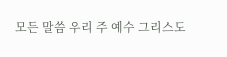모든 말씀 우리 주 예수 그리스도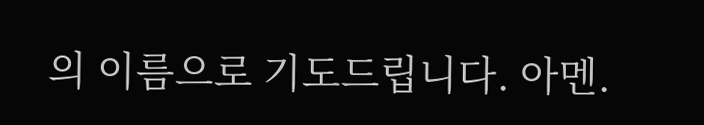의 이름으로 기도드립니다. 아멘.